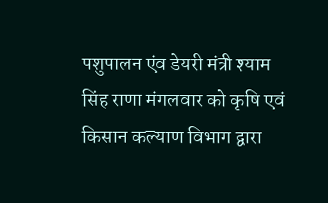पशुपालन एंव डेयरी मंत्री श्याम सिंह राणा मंगलवार को कृषि एवं किसान कल्याण विभाग द्वारा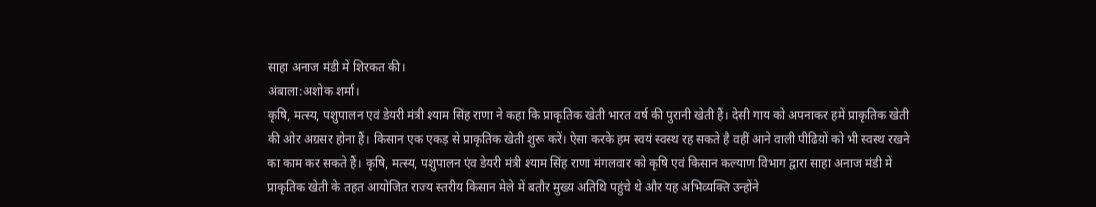साहा अनाज मंडी में शिरकत की।
अंबाला:अशोक शर्मा।
कृषि, मत्स्य, पशुपालन एवं डेयरी मंत्री श्याम सिंह राणा ने कहा कि प्राकृतिक खेती भारत वर्ष की पुरानी खेती हैं। देसी गाय को अपनाकर हमें प्राकृतिक खेती की ओर अग्रसर होना हैं। किसान एक एकड़ से प्राकृतिक खेती शुरू करें। ऐसा करके हम स्वयं स्वस्थ रह सकते है वहीं आने वाली पीढिय़ों को भी स्वस्थ रखने का काम कर सकते हैं। कृषि, मत्स्य, पशुपालन एंव डेयरी मंत्री श्याम सिंह राणा मंगलवार को कृषि एवं किसान कल्याण विभाग द्वारा साहा अनाज मंडी में प्राकृतिक खेती के तहत आयोजित राज्य स्तरीय किसान मेले में बतौर मुख्य अतिथि पहुंचे थे और यह अभिव्यक्ति उन्होंने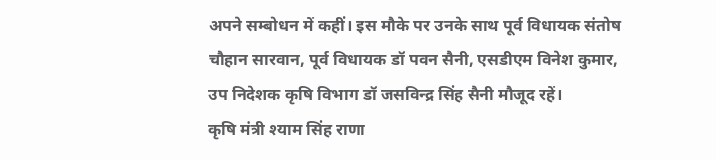अपने सम्बोधन में कहीं। इस मौके पर उनके साथ पूर्व विधायक संतोष चौहान सारवान, पूर्व विधायक डॉ पवन सैनी, एसडीएम विनेश कुमार, उप निदेशक कृषि विभाग डॉ जसविन्द्र सिंह सैनी मौजूद रहें।
कृषि मंत्री श्याम सिंह राणा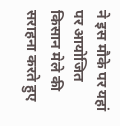ने इस मौके पर यहां पर आयोजित किसान मेले की सराहना करते हुए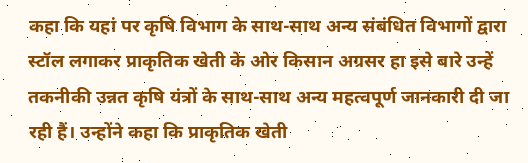कहा कि यहां पर कृषि विभाग के साथ-साथ अन्य संबंधित विभागों द्वारा स्टॉल लगाकर प्राकृतिक खेती के ओर किसान अग्रसर हा इसे बारे उन्हें तकनीकी उन्नत कृषि यंत्रों के साथ-साथ अन्य महत्वपूर्ण जानकारी दी जा रही हैं। उन्होंने कहा कि प्राकृतिक खेती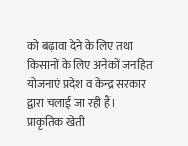को बढ़ावा देने के लिए तथा किसानों के लिए अनेकों जनहित योजनाएं प्रदेश व केन्द्र सरकार द्वारा चलाई जा रही हैं। प्राकृतिक खेती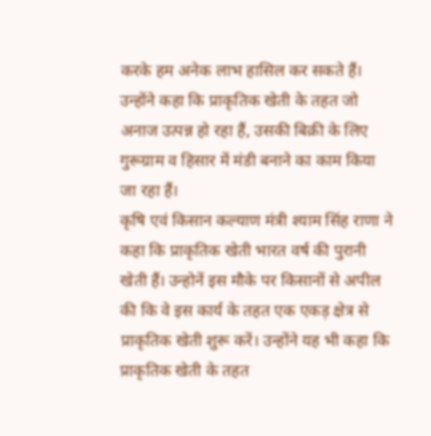करके हम अनेक लाभ हासिल कर सकते हैं। उन्होंने कहा कि प्राकृतिक खेती के तहत जो अनाज उत्पन्न हो रहा हैं, उसकी बिक्री के लिए गुरूग्राम व हिसार में मंडी बनाने का काम किया जा रहा हैं।
कृषि एवं किसान कल्याण मंत्री श्याम सिंह राणा ने कहा कि प्राकृतिक खेती भारत वर्ष की पुरानी खेती हैं। उन्होनें इस मौके पर किसानों से अपील की कि वे इस कार्य के तहत एक एकड़ क्षेत्र से प्राकृतिक खेती शुरू करें। उन्होंने यह भी कहा कि प्राकृतिक खेती के तहत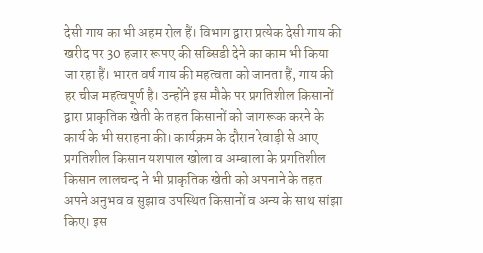देसी गाय का भी अहम रोल हैं। विभाग द्वारा प्रत्येक देसी गाय की खरीद पर 30 हजार रूपए की सब्सिडी देने का काम भी किया जा रहा हैं। भारत वर्ष गाय की महत्वता को जानता हैं, गाय की हर चीज महत्वपूर्ण है। उन्होंने इस मौके पर प्रगतिशील किसानों द्वारा प्राकृतिक खेती के तहत किसानों को जागरूक करने के कार्य के भी सराहना की। कार्यक्रम के दौरान रेवाड़ी से आए प्रगतिशील किसान यशपाल खोला व अम्बाला के प्रगतिशील किसान लालचन्द ने भी प्राकृतिक खेती को अपनाने के तहत अपने अनुभव व सुझाव उपस्थित किसानों व अन्य के साथ सांझा किए। इस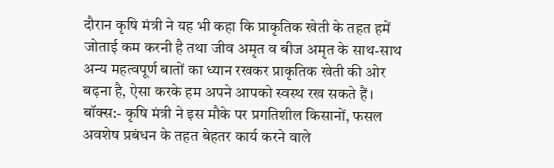दौरान कृषि मंत्री ने यह भी कहा कि प्राकृतिक खेती के तहत हमें जोताई कम करनी है तथा जीव अमृत व बीज अमृत के साथ-साथ अन्य महत्वपूर्ण बातों का ध्यान रखकर प्राकृतिक खेती की ओर बढ़ना है, ऐसा करके हम अपने आपको स्वस्थ रख सकते हैं।
बॉक्स:- कृषि मंत्री ने इस मौके पर प्रगतिशील किसानों, फसल अवशेष प्रबंधन के तहत बेहतर कार्य करने वाले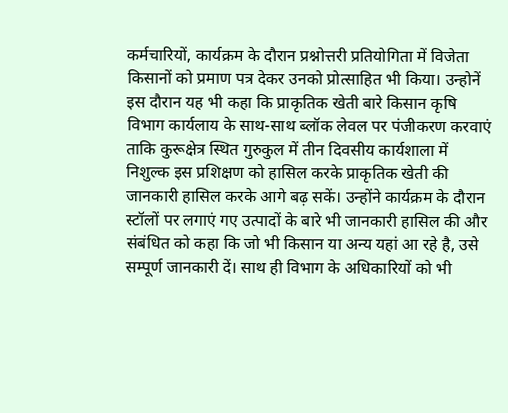कर्मचारियों, कार्यक्रम के दौरान प्रश्नोत्तरी प्रतियोगिता में विजेता किसानों को प्रमाण पत्र देकर उनको प्रोत्साहित भी किया। उन्होनें इस दौरान यह भी कहा कि प्राकृतिक खेती बारे किसान कृषि विभाग कार्यलाय के साथ-साथ ब्लॉक लेवल पर पंजीकरण करवाएं ताकि कुरूक्षेत्र स्थित गुरुकुल में तीन दिवसीय कार्यशाला में निशुल्क इस प्रशिक्षण को हासिल करके प्राकृतिक खेती की जानकारी हासिल करके आगे बढ़ सकें। उन्होंने कार्यक्रम के दौरान स्टॉलों पर लगाएं गए उत्पादों के बारे भी जानकारी हासिल की और संबंधित को कहा कि जो भी किसान या अन्य यहां आ रहे है, उसे सम्पूर्ण जानकारी दें। साथ ही विभाग के अधिकारियों को भी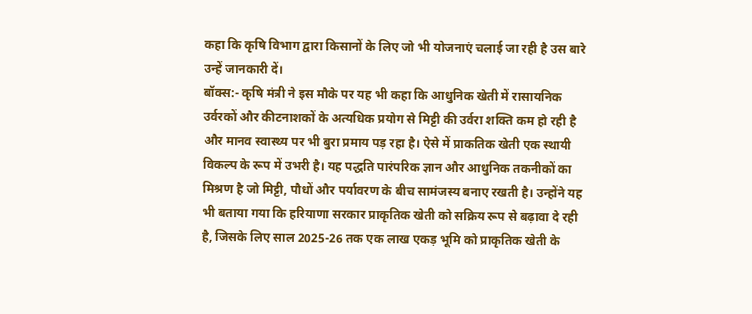कहा कि कृषि विभाग द्वारा किसानों के लिए जो भी योजनाएं चलाई जा रही है उस बारे उन्हें जानकारी दें।
बॉक्स:- कृषि मंत्री ने इस मौके पर यह भी कहा कि आधुनिक खेती में रासायनिक उर्वरकों और कीटनाशकों के अत्यधिक प्रयोग से मिट्टी की उर्वरा शक्ति कम हो रही है और मानव स्वास्थ्य पर भी बुरा प्रमाय पड़ रहा है। ऐसे में प्राकतिक खेती एक स्थायी विकल्प के रूप में उभरी है। यह पद्धति पारंपरिक ज्ञान और आधुनिक तकनीकों का मिश्रण है जो मिट्टी, पौधों और पर्यावरण के बीच सामंजस्य बनाए रखती है। उन्होंने यह भी बताया गया कि हरियाणा सरकार प्राकृतिक खेती को सक्रिय रूप से बढ़ावा दे रही है, जिसके लिए साल 2025-26 तक एक लाख एकड़ भूमि को प्राकृतिक खेती के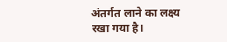अंतर्गत लाने का लक्ष्य रखा गया है।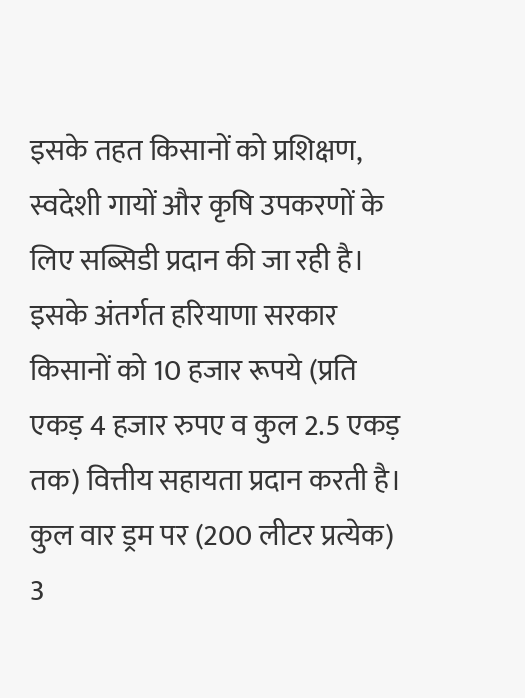इसके तहत किसानों को प्रशिक्षण, स्वदेशी गायों और कृषि उपकरणों के लिए सब्सिडी प्रदान की जा रही है। इसके अंतर्गत हरियाणा सरकार किसानों को 10 हजार रूपये (प्रति एकड़ 4 हजार रुपए व कुल 2.5 एकड़ तक) वित्तीय सहायता प्रदान करती है। कुल वार ड्रम पर (200 लीटर प्रत्येक) 3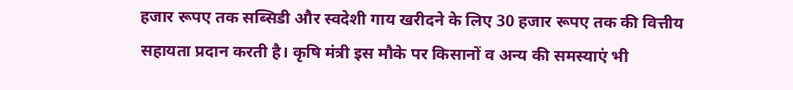हजार रूपए तक सब्सिडी और स्वदेशी गाय खरीदने के लिए 30 हजार रूपए तक की वित्तीय सहायता प्रदान करती है। कृषि मंत्री इस मौके पर किसानों व अन्य की समस्याएं भी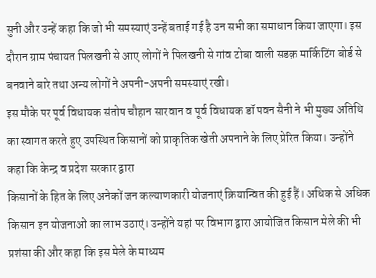सुनी और उन्हें कहा कि जो भी समस्याएं उन्हें बताई गई है उन सभी का समाधान किया जाएगा। इस दौरान ग्राम पंचायत पिलखनी से आए लोगों ने पिलखनी से गांव टोबा वाली सडक़ मार्किटिंग बोर्ड से बनवाने बारे तथा अन्य लोगों ने अपनी-अपनी समस्याएं रखी।
इस मौके पर पूर्व विधायक संतोष चौहान सारवान व पूर्व विधायक डॉ पवन सैनी ने भी मुख्य अतिथि का स्वागत करते हुए उपस्थित किसानों को प्राकृतिक खेती अपनाने के लिए प्रेरित किया। उन्होंने कहा कि केन्द्र व प्रदेश सरकार द्वारा
किसानों के हित के लिए अनेकों जन कल्याणकारी योजनाएं क्रियान्वित की हुई हैं। अधिक से अधिक किसान इन योजनाओं का लाभ उठाएं। उन्होंने यहां पर विभाग द्वारा आयोजित किसान मेले की भी प्रशंसा की और कहा कि इस मेले के माध्यम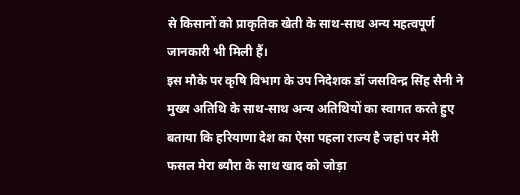से किसानों को प्राकृतिक खेती के साथ-साथ अन्य महत्वपूर्ण जानकारी भी मिली हैं।
इस मौके पर कृषि विभाग के उप निदेशक डॉ जसविन्द्र सिंह सैनी ने मुख्य अतिथि के साथ-साथ अन्य अतिथियों का स्वागत करते हुए बताया कि हरियाणा देश का ऐसा पहला राज्य है जहां पर मेरी फसल मेरा ब्यौरा के साथ खाद को जोड़ा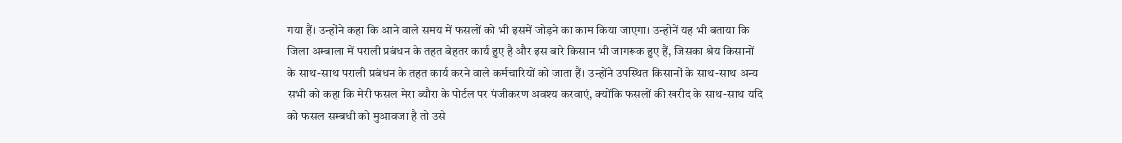गया हैं। उन्होंने कहा कि आने वाले समय में फसलों को भी इसमें जोड़ने का काम किया जाएगा। उन्होनें यह भी बताया कि जिला अम्बाला में पराली प्रबंधन के तहत बेहतर कार्य हुए है और इस बारे किसान भी जागरूक हुए हैं, जिसका श्रेय किसानों के साथ-साथ पराली प्रबंधन के तहत कार्य करने वाले कर्मचारियों को जाता हैं। उन्होंने उपस्थित किसानों के साथ-साथ अन्य सभी को कहा कि मेरी फसल मेरा ब्यौरा के पोर्टल पर पंजीकरण अवश्य करवाएं, क्योंकि फसलों की खरीद के साथ-साथ यदि को फसल सम्बधी को मुआवजा है तो उसे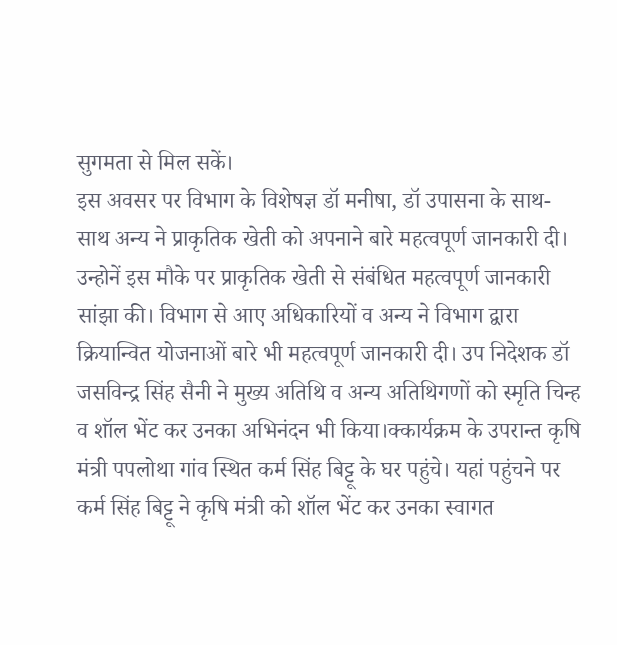सुगमता से मिल सकें।
इस अवसर पर विभाग के विशेषज्ञ डॉ मनीषा, डॉ उपासना के साथ-साथ अन्य ने प्राकृतिक खेती को अपनाने बारे महत्वपूर्ण जानकारी दी। उन्होनें इस मौके पर प्राकृतिक खेती से संबंधित महत्वपूर्ण जानकारी सांझा की। विभाग से आए अधिकारियों व अन्य ने विभाग द्वारा क्रियान्वित योजनाओं बारे भी महत्वपूर्ण जानकारी दी। उप निदेशक डॉ जसविन्द्र सिंह सैनी ने मुख्य अतिथि व अन्य अतिथिगणों को स्मृति चिन्ह व शॉल भेंट कर उनका अभिनंदन भी किया।क्कार्यक्रम के उपरान्त कृषि मंत्री पपलोथा गांव स्थित कर्म सिंह बिट्टू के घर पहुंचे। यहां पहुंचने पर कर्म सिंह बिट्टू ने कृषि मंत्री को शॉल भेंट कर उनका स्वागत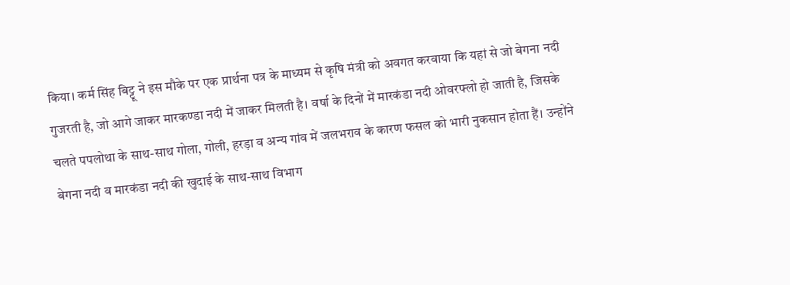किया। कर्म सिंह बिट्टू ने इस मौके पर एक प्रार्थना पत्र के माध्यम से कृषि मंत्री को अवगत करवाया कि यहां से जो बेगना नदी गुजरती है, जो आगे जाकर मारकण्डा नदी में जाकर मिलती है। वर्षा के दिनों में मारकंडा नदी ओवरफ्लो हो जाती है, जिसके चलते पपलोथा के साथ-साथ गोला, गोली, हरड़ा व अन्य गांव में जलभराव के कारण फसल को भारी नुकसान होता हैं। उन्होंने बेगना नदी व मारकंडा नदी की खुदाई के साथ-साथ विभाग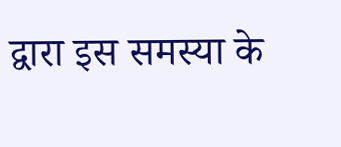द्वारा इस समस्या के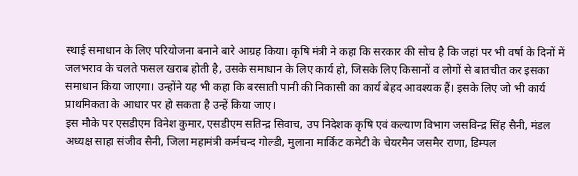स्थाई समाधान के लिए परियोजना बनाने बारे आग्रह किया। कृषि मंत्री ने कहा कि सरकार की सोच है कि जहां पर भी वर्षा के दिनों में जलभराव के चलते फसल खराब होती है, उसके समाधान के लिए कार्य हो, जिसके लिए किसानों व लोगों से बातचीत कर इसका समाधान किया जाएगा। उन्होंने यह भी कहा कि बरसाती पानी की निकासी का कार्य बेहद आवश्यक हैं। इसके लिए जो भी कार्य प्राथमिकता के आधार पर हो सकता है उन्हें किया जाए।
इस मौके पर एसडीएम विनेश कुमार, एसडीएम सतिन्द्र सिवाच, उप निदेशक कृषि एवं कल्याण विभाग जसविन्द्र सिंह सैनी, मंडल अध्यक्ष साहा संजीव सैनी, जिला महामंत्री कर्मचन्द गोल्डी, मुलाना मार्किट कमेटी के चेयरमैन जसमैर राणा, डिम्पल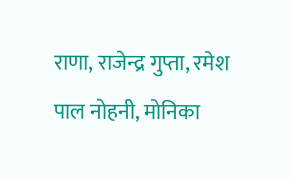राणा, राजेन्द्र गुप्ता, रमेश पाल नोहनी, मोनिका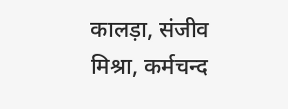कालड़ा, संजीव मिश्रा, कर्मचन्द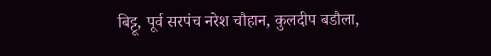बिट्टू, पूर्व सरपंच नरेश चौहान, कुलदीप बडौला,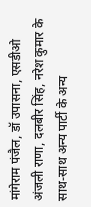मांगेराम पंजैल, डॉ उपासना, एसडीओ अंजली राणा, दलबीर सिंह, नरेश कुमार के साथ-साथ अन्य पार्टी के अन्य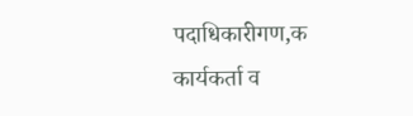पदाधिकारीगण,क कार्यकर्ता व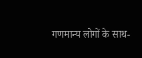गणमान्य लोगों के साथ-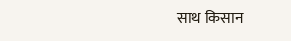साथ किसान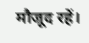मौजूद रहें।